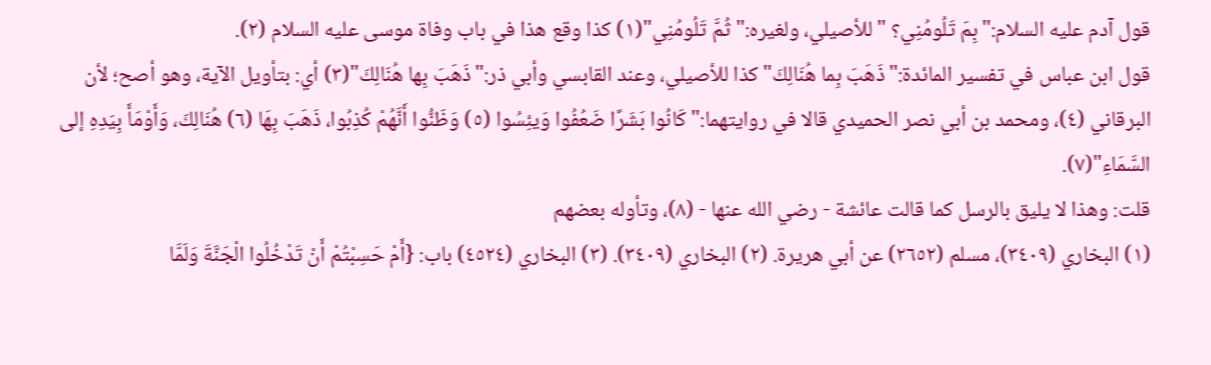قول آدم عليه السلام:"بِمَ تَلُومُنِي؟ " للأصيلي، ولغيره:"ثُمَّ تَلُومُنِي"(١) كذا وقع هذا في باب وفاة موسى عليه السلام (٢).
قول ابن عباس في تفسير المائدة:"ذَهَبَ بِما هُنَالِكَ" كذا للأصيلي، وعند القابسي وأبي ذر:"ذَهَبَ بِها هُنَالِكَ"(٣) أي: بتأويل الآية، وهو أصح؛ لأن البرقاني (٤)، ومحمد بن أبي نصر الحميدي قالا في روايتهما:"كَانُوا بَشَرًا ضَعُفُوا وَيئِسُوا (٥) وَظَنُّوا أَنَّهُمْ كُذِبُوا، ذَهَبَ بِهَا (٦) هُنَالِكَ، وَأَوْمَأَ بِيَدِهِ إلى السَّمَاءِ"(٧).
قلت: وهذا لا يليق بالرسل كما قالت عائشة - رضي الله عنها - (٨)، وتأوله بعضهم
(١) البخاري (٣٤٠٩)، مسلم (٢٦٥٢) عن أبي هريرة. (٢) البخاري (٣٤٠٩). (٣) البخاري (٤٥٢٤) باب: {أَمْ حَسِبْتُمْ أَنْ تَدْخُلُوا الْجَنَّةَ وَلَمَّا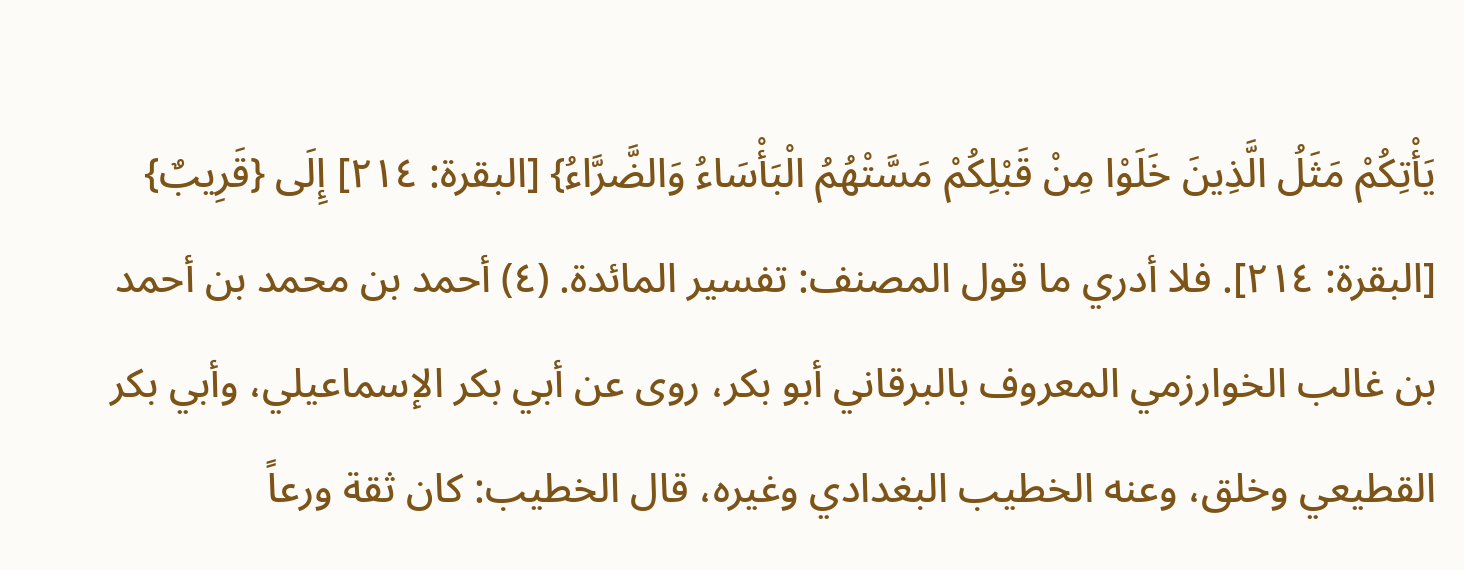يَأْتِكُمْ مَثَلُ الَّذِينَ خَلَوْا مِنْ قَبْلِكُمْ مَسَّتْهُمُ الْبَأْسَاءُ وَالضَّرَّاءُ} [البقرة: ٢١٤] إِلَى {قَرِيبٌ} [البقرة: ٢١٤]. فلا أدري ما قول المصنف: تفسير المائدة. (٤) أحمد بن محمد بن أحمد بن غالب الخوارزمي المعروف بالبرقاني أبو بكر، روى عن أبي بكر الإسماعيلي، وأبي بكر القطيعي وخلق، وعنه الخطيب البغدادي وغيره، قال الخطيب: كان ثقة ورعاً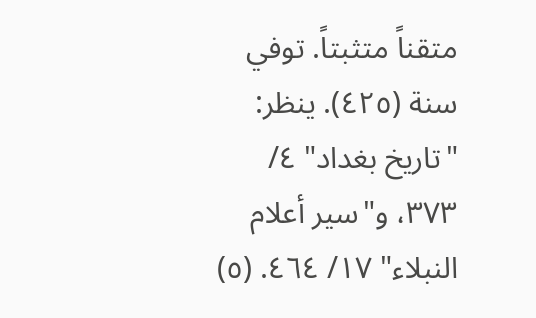متقناً متثبتاً. توفي سنة (٤٢٥). ينظر: "تاريخ بغداد" ٤/ ٣٧٣، و"سير أعلام النبلاء" ١٧/ ٤٦٤. (٥)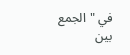في "الجمع بين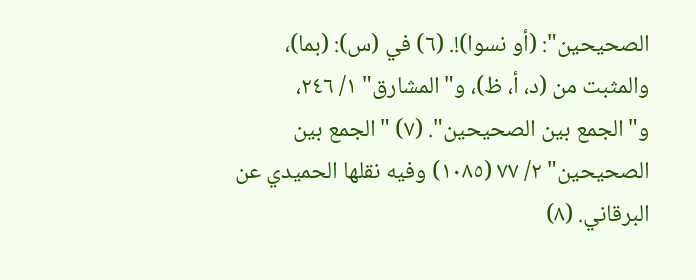الصحيحين": (أو نسوا)!. (٦) في (س): (بما)، والمثبت من (د، أ، ظ)، و"المشارق" ١/ ٢٤٦، و"الجمع بين الصحيحين". (٧) "الجمع بين الصحيحين" ٢/ ٧٧ (١٠٨٥) وفيه نقلها الحميدي عن البرقاني. (٨)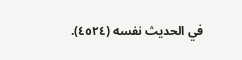في الحديث نفسه (٤٥٢٤).